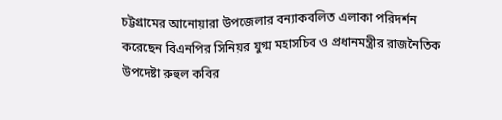চট্টগ্রামের আনোয়ারা উপজেলার বন্যাকবলিত এলাকা পরিদর্শন করেছেন বিএনপির সিনিয়র যুগ্ম মহাসচিব ও প্রধানমন্ত্রীর রাজনৈতিক উপদেষ্টা রুহুল কবির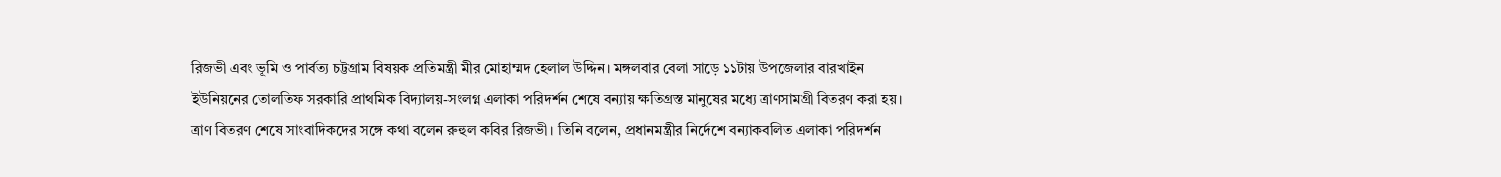রিজভী এবং ভূমি ও পার্বত্য চট্টগ্রাম বিষয়ক প্রতিমন্ত্রী মীর মোহাম্মদ হেলাল উদ্দিন। মঙ্গলবার বেলা সাড়ে ১১টায় উপজেলার বারখাইন ইউনিয়নের তোলতিফ সরকারি প্রাথমিক বিদ্যালয়-সংলগ্ন এলাকা পরিদর্শন শেষে বন্যায় ক্ষতিগ্রস্ত মানুষের মধ্যে ত্রাণসামগ্রী বিতরণ করা হয়।
ত্রাণ বিতরণ শেষে সাংবাদিকদের সঙ্গে কথা বলেন রুহুল কবির রিজভী। তিনি বলেন, প্রধানমন্ত্রীর নির্দেশে বন্যাকবলিত এলাকা পরিদর্শন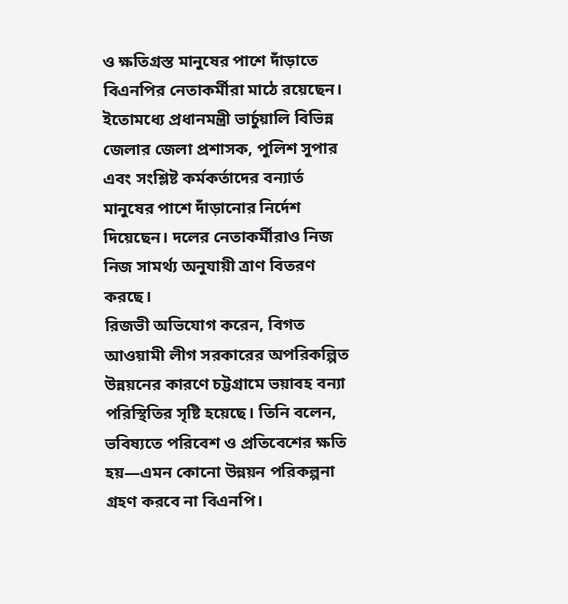ও ক্ষতিগ্রস্ত মানুষের পাশে দাঁড়াতে বিএনপির নেতাকর্মীরা মাঠে রয়েছেন। ইতোমধ্যে প্রধানমন্ত্রী ভার্চুয়ালি বিভিন্ন জেলার জেলা প্রশাসক, পুলিশ সুপার এবং সংশ্লিষ্ট কর্মকর্তাদের বন্যার্ত মানুষের পাশে দাঁড়ানোর নির্দেশ দিয়েছেন। দলের নেতাকর্মীরাও নিজ নিজ সামর্থ্য অনুযায়ী ত্রাণ বিতরণ করছে।
রিজভী অভিযোগ করেন, বিগত আওয়ামী লীগ সরকারের অপরিকল্পিত উন্নয়নের কারণে চট্টগ্রামে ভয়াবহ বন্যা পরিস্থিতির সৃষ্টি হয়েছে। তিনি বলেন, ভবিষ্যতে পরিবেশ ও প্রতিবেশের ক্ষতি হয়—এমন কোনো উন্নয়ন পরিকল্পনা গ্রহণ করবে না বিএনপি।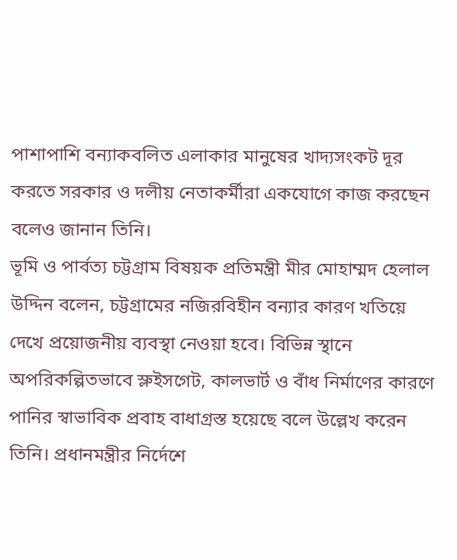পাশাপাশি বন্যাকবলিত এলাকার মানুষের খাদ্যসংকট দূর করতে সরকার ও দলীয় নেতাকর্মীরা একযোগে কাজ করছেন বলেও জানান তিনি।
ভূমি ও পার্বত্য চট্টগ্রাম বিষয়ক প্রতিমন্ত্রী মীর মোহাম্মদ হেলাল উদ্দিন বলেন, চট্টগ্রামের নজিরবিহীন বন্যার কারণ খতিয়ে দেখে প্রয়োজনীয় ব্যবস্থা নেওয়া হবে। বিভিন্ন স্থানে অপরিকল্পিতভাবে স্লুইসগেট, কালভার্ট ও বাঁধ নির্মাণের কারণে পানির স্বাভাবিক প্রবাহ বাধাগ্রস্ত হয়েছে বলে উল্লেখ করেন তিনি। প্রধানমন্ত্রীর নির্দেশে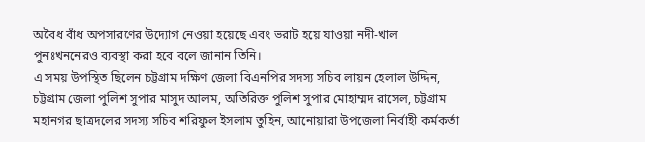অবৈধ বাঁধ অপসারণের উদ্যোগ নেওয়া হয়েছে এবং ভরাট হয়ে যাওয়া নদী-খাল পুনঃখননেরও ব্যবস্থা করা হবে বলে জানান তিনি।
এ সময় উপস্থিত ছিলেন চট্টগ্রাম দক্ষিণ জেলা বিএনপির সদস্য সচিব লায়ন হেলাল উদ্দিন, চট্টগ্রাম জেলা পুলিশ সুপার মাসুদ আলম, অতিরিক্ত পুলিশ সুপার মোহাম্মদ রাসেল, চট্টগ্রাম মহানগর ছাত্রদলের সদস্য সচিব শরিফুল ইসলাম তুহিন, আনোয়ারা উপজেলা নির্বাহী কর্মকর্তা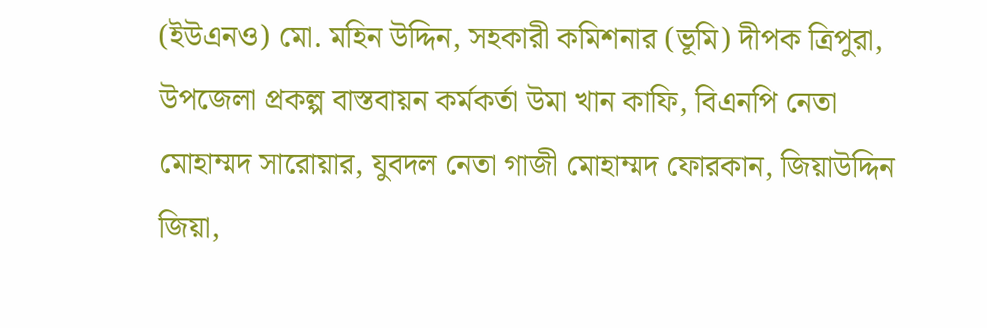(ইউএনও) মো. মহিন উদ্দিন, সহকারী কমিশনার (ভূমি) দীপক ত্রিপুরা, উপজেলা প্রকল্প বাস্তবায়ন কর্মকর্তা উমা খান কাফি, বিএনপি নেতা মোহাম্মদ সারোয়ার, যুবদল নেতা গাজী মোহাম্মদ ফোরকান, জিয়াউদ্দিন জিয়া,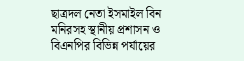ছাত্রদল নেতা ইসমাইল বিন মনিরসহ স্থানীয় প্রশাসন ও বিএনপির বিভিন্ন পর্যায়ের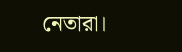নেতারা।